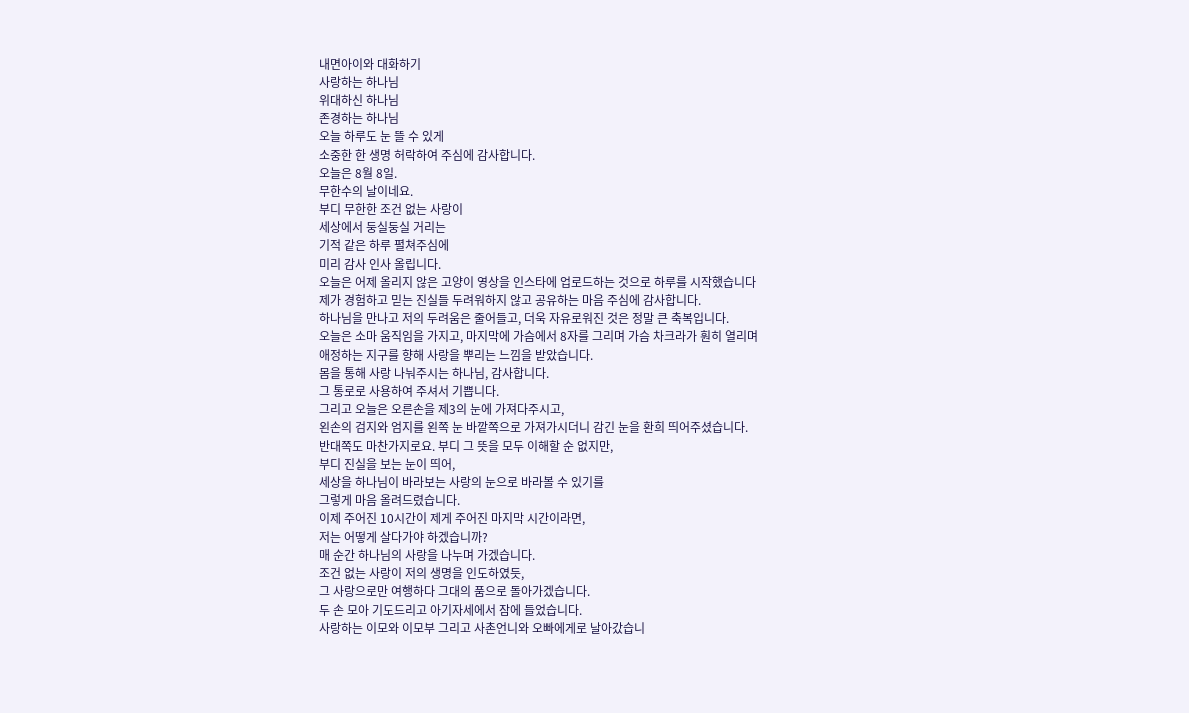내면아이와 대화하기
사랑하는 하나님
위대하신 하나님
존경하는 하나님
오늘 하루도 눈 뜰 수 있게
소중한 한 생명 허락하여 주심에 감사합니다.
오늘은 8월 8일.
무한수의 날이네요.
부디 무한한 조건 없는 사랑이
세상에서 둥실둥실 거리는
기적 같은 하루 펼쳐주심에
미리 감사 인사 올립니다.
오늘은 어제 올리지 않은 고양이 영상을 인스타에 업로드하는 것으로 하루를 시작했습니다
제가 경험하고 믿는 진실들 두려워하지 않고 공유하는 마음 주심에 감사합니다.
하나님을 만나고 저의 두려움은 줄어들고, 더욱 자유로워진 것은 정말 큰 축복입니다.
오늘은 소마 움직임을 가지고, 마지막에 가슴에서 8자를 그리며 가슴 차크라가 훤히 열리며
애정하는 지구를 향해 사랑을 뿌리는 느낌을 받았습니다.
몸을 통해 사랑 나눠주시는 하나님, 감사합니다.
그 통로로 사용하여 주셔서 기쁩니다.
그리고 오늘은 오른손을 제3의 눈에 가져다주시고,
왼손의 검지와 엄지를 왼쪽 눈 바깥쪽으로 가져가시더니 감긴 눈을 환희 띄어주셨습니다.
반대쪽도 마찬가지로요. 부디 그 뜻을 모두 이해할 순 없지만,
부디 진실을 보는 눈이 띄어,
세상을 하나님이 바라보는 사랑의 눈으로 바라볼 수 있기를
그렇게 마음 올려드렸습니다.
이제 주어진 10시간이 제게 주어진 마지막 시간이라면,
저는 어떻게 살다가야 하겠습니까?
매 순간 하나님의 사랑을 나누며 가겠습니다.
조건 없는 사랑이 저의 생명을 인도하였듯,
그 사랑으로만 여행하다 그대의 품으로 돌아가겠습니다.
두 손 모아 기도드리고 아기자세에서 잠에 들었습니다.
사랑하는 이모와 이모부 그리고 사촌언니와 오빠에게로 날아갔습니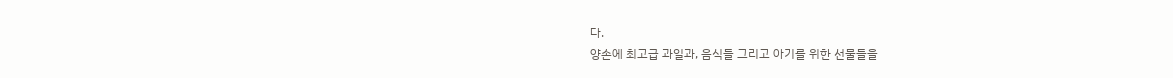다.
양손에 최고급 과일과, 음식들 그리고 아기를 위한 선물들을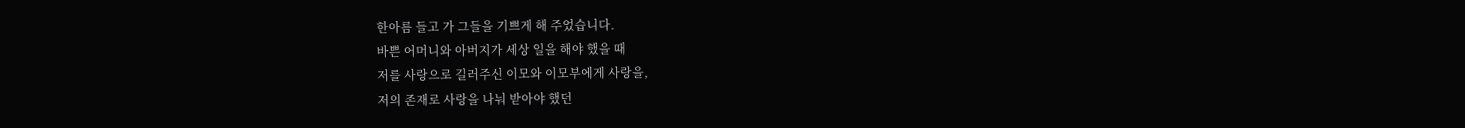한아름 들고 가 그들을 기쁘게 해 주었습니다.
바쁜 어머니와 아버지가 세상 일을 해야 했을 때
저를 사랑으로 길러주신 이모와 이모부에게 사랑을,
저의 존재로 사랑을 나눠 받아야 했던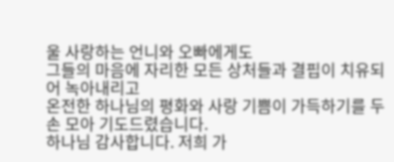울 사랑하는 언니와 오빠에게도
그들의 마음에 자리한 모든 상처들과 결핍이 치유되어 녹아내리고
온전한 하나님의 평화와 사랑 기쁨이 가득하기를 두 손 모아 기도드렸습니다.
하나님 감사합니다. 저희 가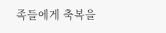족들에게 축복을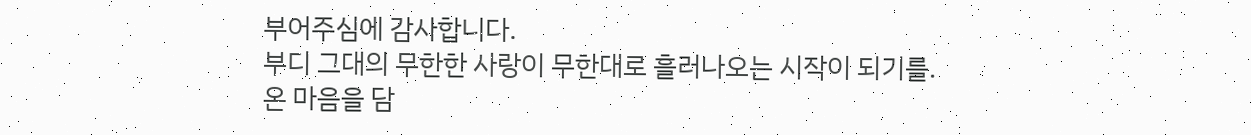부어주심에 감사합니다.
부디 그대의 무한한 사랑이 무한대로 흘러나오는 시작이 되기를.
온 마음을 담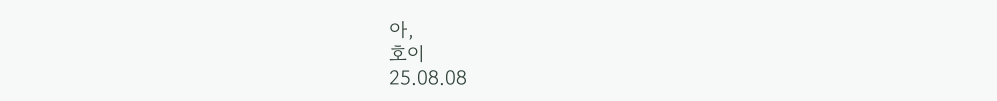아,
호이
25.08.08